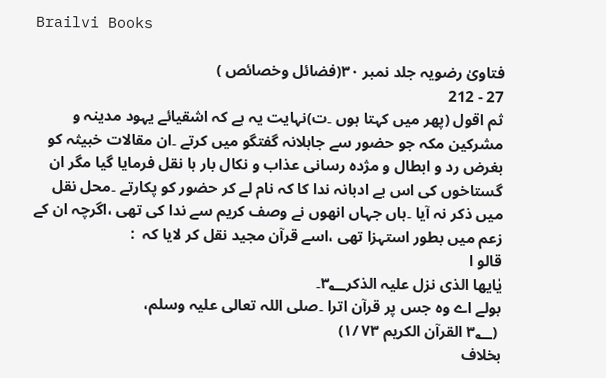Brailvi Books

فتاویٰ رضویہ جلد نمبر ۳۰(فضائل وخصائص )
27 - 212
ثم اقول (پھر میں کہتا ہوں ۔ت)نہایت یہ ہے کہ اشقیائے یہود مدینہ و مشرکین مکہ جو حضور سے جاہلانہ گفتگو میں کرتے ۔ان مقالات خبیثہ کو بغرض رد و ابطال و مژدہ رسانی عذاب و نکال بار ہا نقل فرمایا گیا مگر ان گستاخوں کی اس بے ادبانہ ندا کا کہ نام لے کر حضور کو پکارتے ۔محل نقل میں ذکر نہ آیا ۔ہاں جہاں انھوں نے وصف کریم سے ندا کی تھی ،اگرچہ ان کے زعم میں بطور استہزا تھی ،اسے قرآن مجید نقل کر لایا کہ  :
قالو ا
یٰایھا الذی نزل علیہ الذکر۳؂۔
بولے اے وہ جس پر قرآن اترا ۔صلی اللہ تعالی علیہ وسلم،
 (۳؂ القرآن الکریم ۷۳ /۱)
بخلاف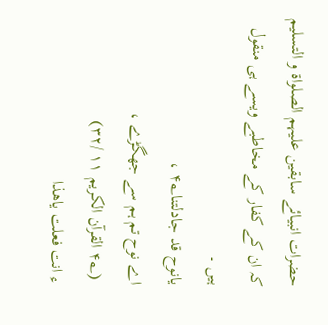حضرات انبیائے سابقین علیہم الصلواۃ و التسلیم کہ ان کے کفار کے مخاطبے ویسے ہی منقول ہیں ۔
یانوح قد جادلتنا۴؂ ،
اے نوح تم ہم سے جھگڑے ،
 (۴؂ القرآن الکریم ۱۱ /۳۲)
ء انت فعلت یاھذا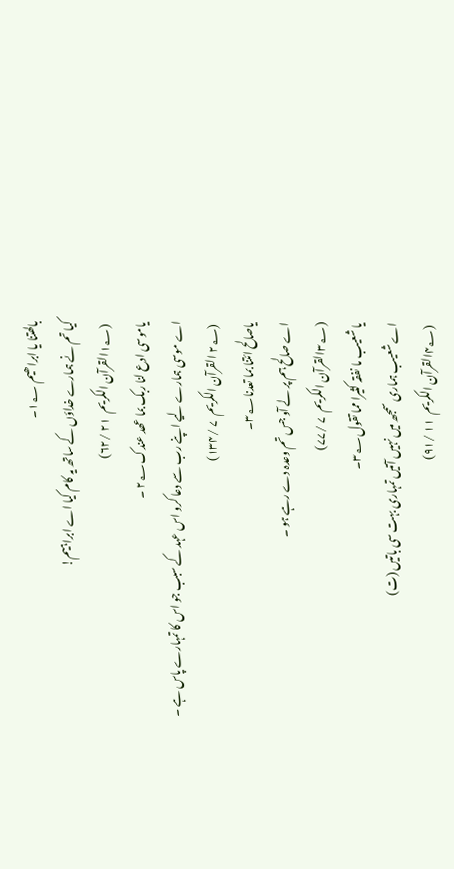بالھتنا یا ابراھیم ۱؂۔
کیا تم نے ہمارے خداؤں کے ساتھ یہ کام کیا اے ابراہیم!
 (۱؂القرآن الکریم  ۲۱ /۶۲)
یاموسی ادع لنا ربک بما عھد عندک۲؂ ۔
اے موسی ہمارے لیے اپنے رب سے دعا کرو اس عہد کے سبب جو اس کا تمہارے پاس ہے ۔
 (۲؂ القرآن الکریم  ۷ /۱۳۴)
یاصالح ائتنا بما تعدنا۳؂۔
اے صالح ہم پر لے آو جس تم وعدہ دے رہے ہو ۔
(۳؂القرآن الکریم  ۷ /۷۷)
یا شعیب ما نفقہ کثیرا مما تقول۳؂۔
اے شعیب ہماری سمجھ میں نہیں آتیں تمہاری بہت سی باتیں (ت)
 (۴؂القرآن الکریم  ۱۱ /۹۱)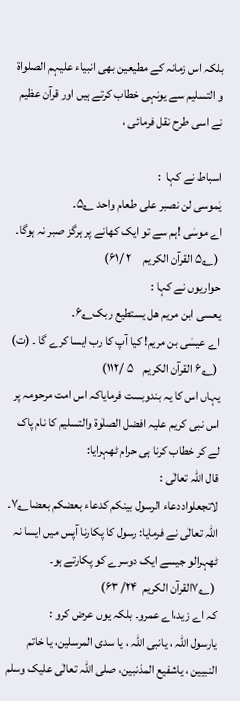بلکہ اس زمانہ کے مطیعین بھی انبیاء علیہم الصلواۃ و التسلیم سے یونہی خطاب کرتے ہیں اور قرآن عظیم نے اسی طرح نقل فرمائی ،

اسباط نے کہا  :
یٰموسی لن نصبر علی طعام واحد ۵؂۔
اے موسٰی !ہم سے تو ایک کھانے پر ہرگز صبر نہ ہوگا۔
 (۵؂ القرآن الکریم     ۲ /۶۱)
حواریوں نے کہا :
یعسی ابن مریم ھل یستطیع ربک۶؂۔
اے عیسٰی بن مریم! کیا آپ کا رب ایسا کرے گا ۔ (ت)
 (۶؂ القرآن الکریم    ۵ /۱۱۲)
یہاں اس کا یہ بندوبست فرمایاکہ اس امت مرحومہ پر اس نبی کریم علیہ افضل الصلٰوۃ والتسلیم کا نام پاک لے کر خطاب کرنا ہی حرام ٹھہرایا:
قال اللہ تعالٰی :
لاتجعلواددعاء الرسول بینکم کدعاء بعضکم بعضا۷؂۔
اللہ تعالٰی نے فرمایا: رسول کا پکارنا آپس میں ایسا نہ ٹھہرالو جیسے ایک دوسرے کو پکارتے ہو۔
 (۷؂القرآن الکریم  ۲۴/ ۶۳)
کہ اے زید،اے عمرو۔ بلکہ یوں عرض کرو :
یارسول اللہ ، یانبی اللہ ، یا سدی المرسلین، یا خاتم النبیین ، یاشفیع المذنبین، صلی اللہ تعالٰی علیک وسلم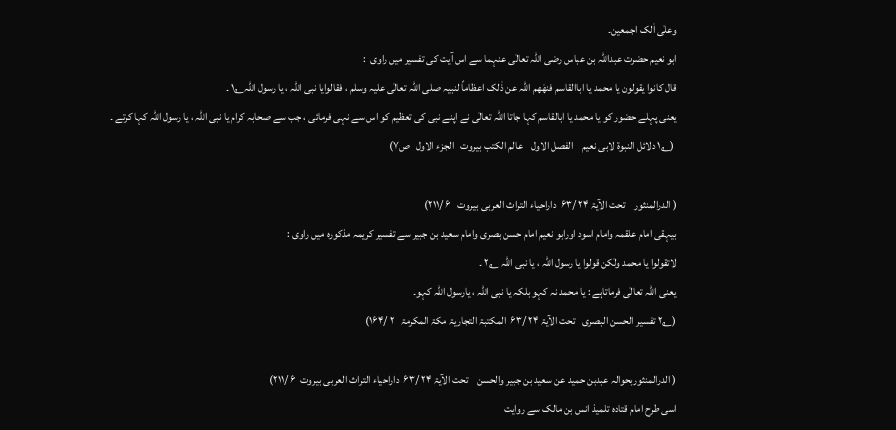وعلٰی اٰلک اجمعین۔
ابو نعیم حضرت عبداللہ بن عباس رضی اللہ تعالٰی عنہما سے اس آیت کی تفسیر میں راوی  :
قال کانوا یقولون یا محمد یا اباالقاسم فنھٰھم اللہ عن ذٰلک اعظاماً لنبیہ صلی اللہ تعالٰی علیہ وسلم ، فقالوایا نبی اللہ ، یا رسول اللہ۱؂ ۔
یعنی پہلے حضور کو یا محمد یا ابالقاسم کہا جاتا اللہ تعالٰی نے اپنے نبی کی تعظیم کو اس سے نہی فرمائی ، جب سے صحابہ کرام یا نبی اللہ ، یا رسول اللہ کہا کرتے ۔
 (۱؂ دلائل النبوۃ لابی نعیم    الفصل الاول    عالم الکتب بیروت   الجزء الاول   ص۷)

( الدرالمنثور    تحت الآیۃ ۲۴ /۶۳  داراحیاء التراث العربی بیروت   ۶ /۲۱۱)
بیہقی امام علقمہ وامام اسود اورابو نعیم امام حسن بصری وامام سعید بن جبیر سے تفسیر کریمہ مذکورہ میں راوی :
لاتقولوا یا محمد ولٰکن قولوا یا رسول اللہ ، یا نبی اللہ ۲؂ ۔
یعنی اللہ تعالٰی فرماتاہے : یا محمد نہ کہو بلکہ یا نبی اللہ ، یارسول اللہ کہو۔
(۲؂ تفسیر الحسن البصری   تحت الآیۃ ۲۴ /۶۳  المکتبۃ التجاریۃ مکۃ المکرمۃ   ۲ /۱۶۴)

( الدرالمنثوربحوالہ عبدبن حمید عن سعید بن جبیر والحسن    تحت الآیۃ ۲۴ /۶۳  داراحیاء التراث العربی بیروت  ۶ /۲۱۱)
اسی طرح امام قتادہ تلمیذ انس بن مالک سے روایت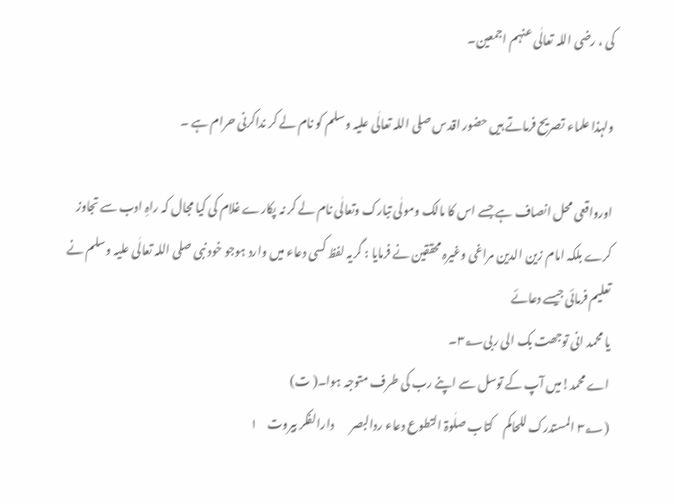کی ، رضی اللہ تعالٰی عنہم اجمعین۔

ولہذا علماء تصریح فرماتے ہیں حضور اقدس صلی اللہ تعالٰی علیہ وسلم کو نام لے کر نداکرنی حرام ہے ۔

اورواقعی محل انصاف ہے جسے اس کا مالک ومولٰی تبارک وتعالٰی نام لے کر نہ پکارے غلام کی کیا مجال کہ راہِ ادب سے تجاوز کرے بلکہ امام زین الدین مراغی وغیرہ محققین نے فرمایا : گریہ لفظ کسی دعاء میں وارد ہوجو خود نبی صلی اللہ تعالٰی علیہ وسلم نے تعلیم فرمائی جیسے دعائے
یا محمد انی توجھت بک الی ربی۳؂۔
اے محمد!میں آپ کے توسل سے اپنے رب کی طرف متوجہ ہوا۔( ت)
(۳؂ المستدرک للحاکم    کتاب صلٰوۃ التطوع دعاء ردالبصر       دارالفکر بیروت    ۱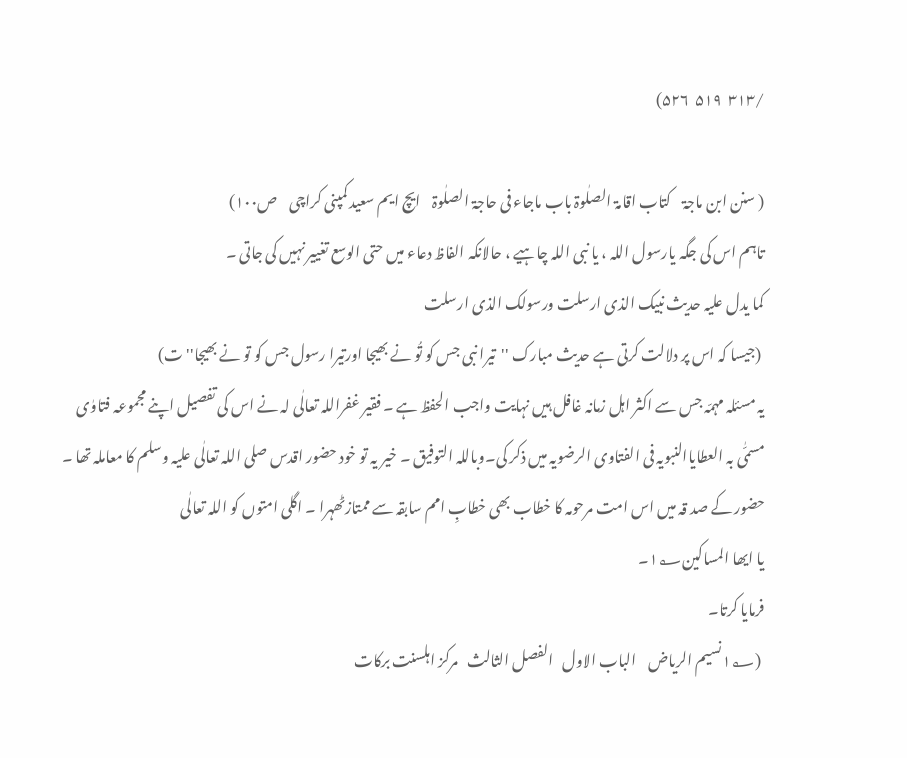/۳۱۳  ۵۱۹  ۵۲۶)

( سنن ابن ماجۃ    کتاب اقامۃ الصلٰوۃ باب ماجاء فی حاجۃ الصلٰوۃ    ایچ ایم سعید کمپنی کراچی    ص۱۰۰)
تاہم اس کی جگہ یارسول اللہ ، یا نبی اللہ چاہیے ، حالانکہ الفاظ دعاء میں حتی الوسع تغییر نہیں کی جاتی ۔
کما یدل علیہ حدیث نبیک الذی ارسلت ورسولک الذی ارسلت
 (جیسا کہ اس پر دلالت کرتی ہے حدیث مبارک ''تیرا نبی جس کو تُو نے بھیجا اورتیرا رسول جس کو تو نے بھیجا''ت)
یہ مسئلہ مہمّہ جس سے اکثر اہل زمانہ غافل ہیں نہایت واجب الحفظ ہے ۔ فقیر غفراللہ تعالٰی لہ نے اس کی تفصیل اپنے مجموعہ فتاوٰی مسمّٰی بہ العطایاالنبویہ فی الفتاوی الرضویہ میں ذکر کی۔وباللہ التوفیق ۔ خیر یہ تو خود حضور اقدس صلی اللہ تعالٰی علیہ وسلم کا معاملہ تھا ۔ حضور کے صد قہ میں اس امت مرحومہ کا خطاب بھی خطابِ امم سابقہ سے ممتازٹھہرا ۔ اگلی امتوں کو اللہ تعالٰی
یا ایھا المساکین۱؂۔
فرمایا کرتا۔
 (۱؂نسیم الریاض    الباب الاول   الفصل الثالث   مرکز اہلسنت برکات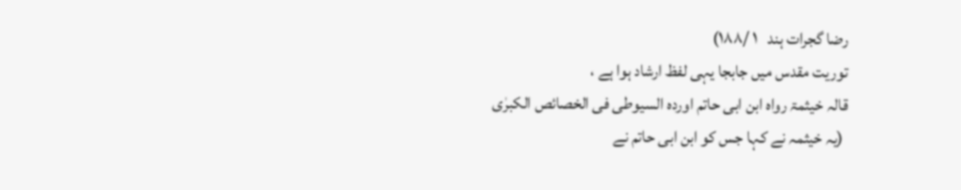رضا گجرات ہند   ۱ /۱۸۸)
توریت مقدس میں جابجا یہی لفظ ارشاد ہوا ہے ،
قالہ خیثمۃ رواہ ابن ابی حاتم اوردہ السیوطی فی الخصائص الکبرٰی
 (یہ خیثمہ نے کہا جس کو ابن ابی حاتم نے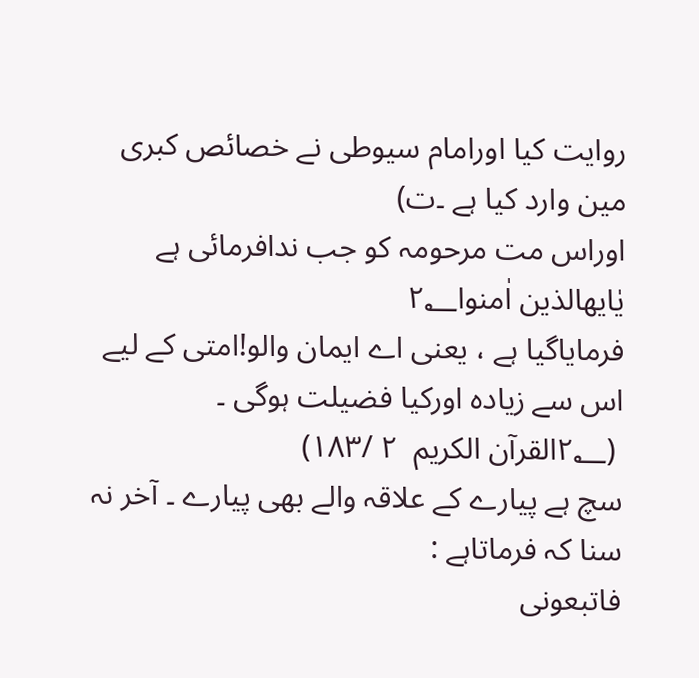روایت کیا اورامام سیوطی نے خصائص کبری مین وارد کیا ہے ۔ت)
اوراس مت مرحومہ کو جب ندافرمائی ہے
یٰایھالذین اٰمنوا۲؂
فرمایاگیا ہے ، یعنی اے ایمان والو!امتی کے لیے اس سے زیادہ اورکیا فضیلت ہوگی ۔
 (۲؂القرآن الکریم  ۲ /۱۸۳)
سچ ہے پیارے کے علاقہ والے بھی پیارے ۔ آخر نہ سنا کہ فرماتاہے :
فاتبعونی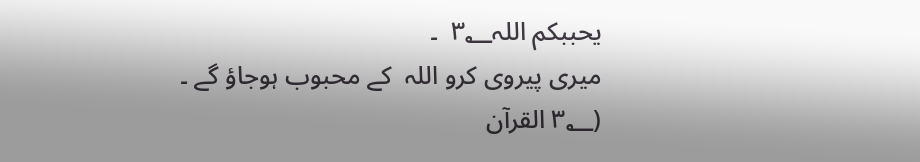یحببکم اللہ۳؂  ۔
میری پیروی کرو اللہ  کے محبوب ہوجاؤ گے ۔
(۳؂ القرآن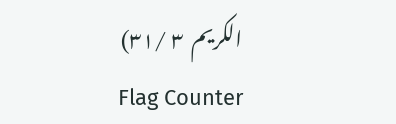الکریم  ۳ /۳۱)
Flag Counter